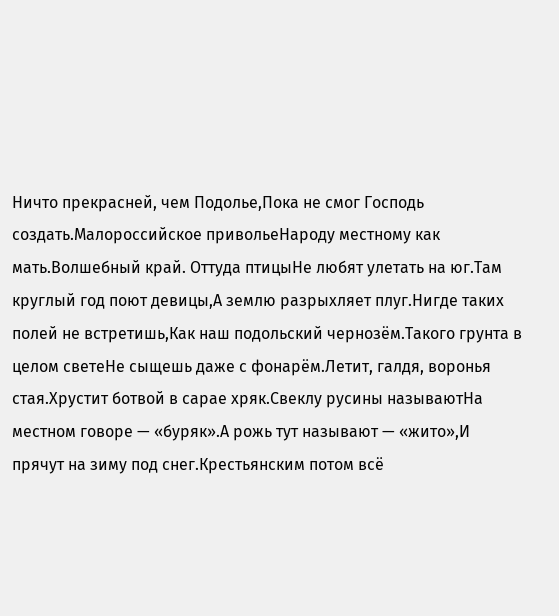Ничто прекрасней, чем Подолье,Пока не смог Господь создать.Малороссийское привольеНароду местному как мать.Волшебный край. Оттуда птицыНе любят улетать на юг.Там круглый год поют девицы,А землю разрыхляет плуг.Нигде таких полей не встретишь,Как наш подольский чернозём.Такого грунта в целом светеНе сыщешь даже с фонарём.Летит, галдя, воронья стая.Хрустит ботвой в сарае хряк.Свеклу русины называютНа местном говоре — «буряк».А рожь тут называют — «жито»,И прячут на зиму под снег.Крестьянским потом всё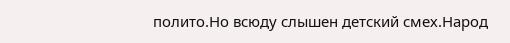полито.Но всюду слышен детский смех.Народ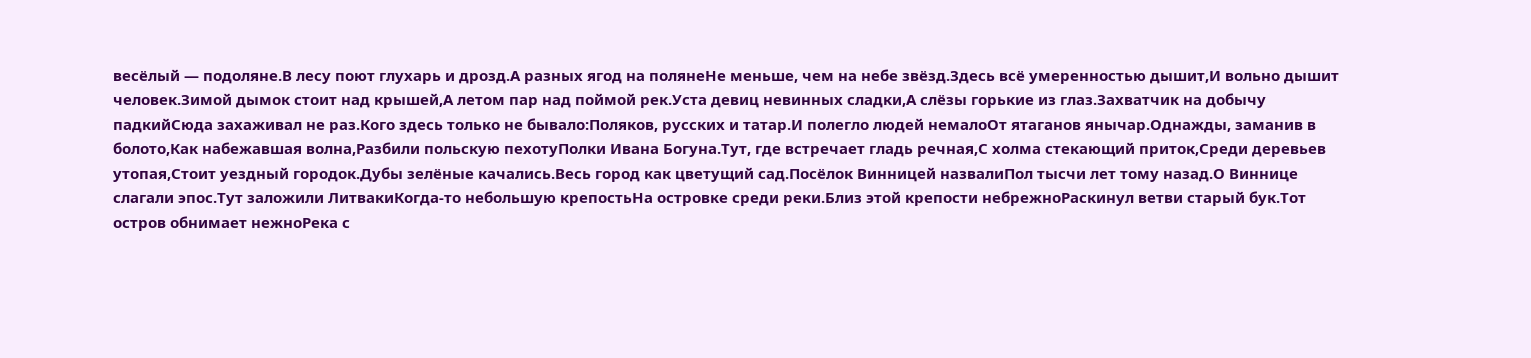весёлый — подоляне.В лесу поют глухарь и дрозд.А разных ягод на полянеНе меньше, чем на небе звёзд.Здесь всё умеренностью дышит,И вольно дышит человек.Зимой дымок стоит над крышей,А летом пар над поймой рек.Уста девиц невинных сладки,А слёзы горькие из глаз.Захватчик на добычу падкийСюда захаживал не раз.Кого здесь только не бывало:Поляков, русских и татар.И полегло людей немалоОт ятаганов янычар.Однажды, заманив в болото,Как набежавшая волна,Разбили польскую пехотуПолки Ивана Богуна.Тут, где встречает гладь речная,С холма стекающий приток,Среди деревьев утопая,Стоит уездный городок.Дубы зелёные качались.Весь город как цветущий сад.Посёлок Винницей назвалиПол тысчи лет тому назад.О Виннице слагали эпос.Тут заложили ЛитвакиКогда-то небольшую крепостьНа островке среди реки.Близ этой крепости небрежноРаскинул ветви старый бук.Тот остров обнимает нежноРека с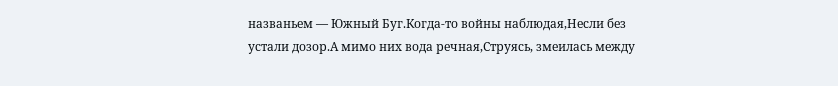названьем — Южный Буг.Когда-то войны наблюдая,Несли без устали дозор.А мимо них вода речная,Струясь, змеилась между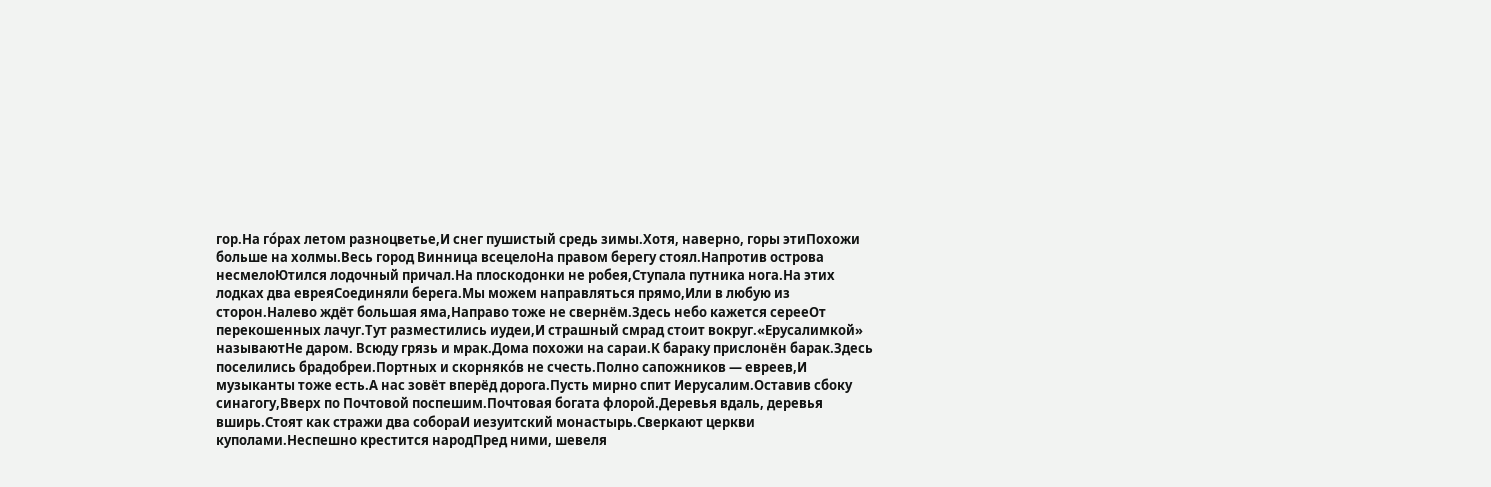гор.На го́рах летом разноцветье,И снег пушистый средь зимы.Хотя, наверно, горы этиПохожи больше на холмы.Весь город Винница всецелоНа правом берегу стоял.Напротив острова несмелоЮтился лодочный причал.На плоскодонки не робея,Ступала путника нога.На этих лодках два евреяСоединяли берега.Мы можем направляться прямо,Или в любую из сторон.Налево ждёт большая яма,Направо тоже не свернём.Здесь небо кажется серееОт перекошенных лачуг.Тут разместились иудеи,И страшный смрад стоит вокруг.«Ерусалимкой» называютНе даром. Всюду грязь и мрак.Дома похожи на сараи.К бараку прислонён барак.Здесь поселились брадобреи.Портных и скорняко́в не счесть.Полно сапожников — евреев,И музыканты тоже есть.А нас зовёт вперёд дорога.Пусть мирно спит Иерусалим.Оставив сбоку синагогу,Вверх по Почтовой поспешим.Почтовая богата флорой.Деревья вдаль, деревья вширь.Стоят как стражи два собораИ иезуитский монастырь.Сверкают церкви куполами.Неспешно крестится народПред ними, шевеля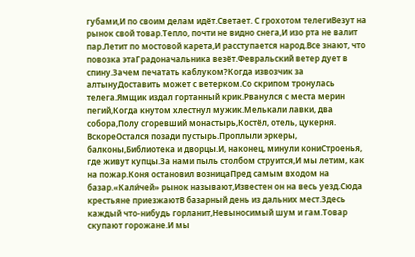губами,И по своим делам идёт.Светает. С грохотом телегиВезут на рынок свой товар.Тепло, почти не видно снега,И изо рта не валит пар.Летит по мостовой карета,И расступается народ.Все знают, что повозка этаГрадоначальника везёт.Февральский ветер дует в спину.Зачем печатать каблуком?Когда извозчик за алтынуДоставить может с ветерком.Со скрипом тронулась телега.Ямщик издал гортанный крик.Рванулся с места мерин пегий,Когда кнутом хлестнул мужик.Мелькали лавки, два собора,Полу сгоревший монастырь,Костёл, отель, цукерня. ВскореОстался позади пустырь.Проплыли эркеры, балконы,Библиотека и дворцы.И, наконец, минули кониСтроенья, где живут купцы.За нами пыль столбом струится,И мы летим, как на пожар.Коня остановил возницаПред самым входом на базар.«Кали́чей» рынок называют,Известен он на весь уезд.Сюда крестьяне приезжаютВ базарный день из дальних мест.Здесь каждый что-нибудь горланит,Невыносимый шум и гам.Товар скупают горожане.И мы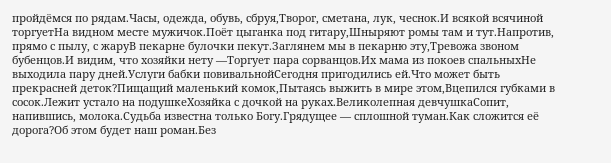пройдёмся по рядам.Часы, одежда, обувь, сбруя,Творог, сметана, лук, чеснок.И всякой всячиной торгуетНа видном месте мужичок.Поёт цыганка под гитару,Шныряют ромы там и тут.Напротив, прямо с пылу, с жаруВ пекарне булочки пекут.Заглянем мы в пекарню эту,Тревожа звоном бубенцов.И видим, что хозяйки нету —Торгует пара сорванцов.Их мама из покоев спальныхНе выходила пару дней.Услуги бабки повивальнойСегодня пригодились ей.Что может быть прекрасней деток?Пищащий маленький комок,Пытаясь выжить в мире этом,Вцепился губками в сосок.Лежит устало на подушкеХозяйка с дочкой на руках.Великолепная девчушкаСопит, напившись, молока.Судьба известна только Богу.Грядущее — сплошной туман.Как сложится её дорога?Об этом будет наш роман.Без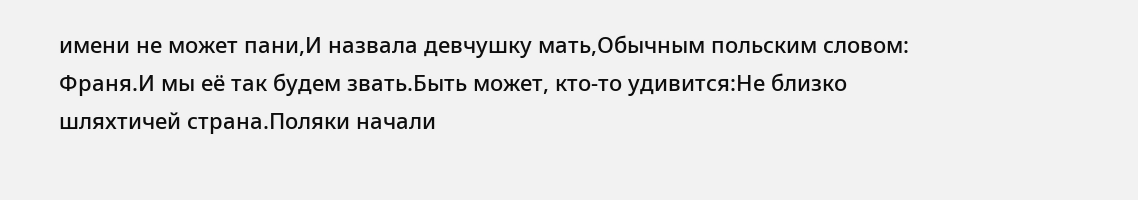имени не может пани,И назвала девчушку мать,Обычным польским словом: Франя.И мы её так будем звать.Быть может, кто-то удивится:Не близко шляхтичей страна.Поляки начали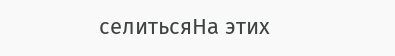селитьсяНа этих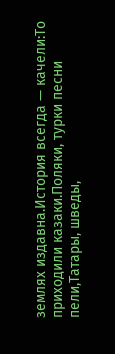землях издавна.История всегда — качели:То приходили казаки.Поляки, турки песни пели,Татары, шведы,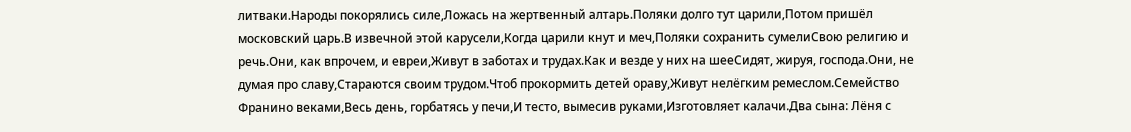литваки.Народы покорялись силе,Ложась на жертвенный алтарь.Поляки долго тут царили,Потом пришёл московский царь.В извечной этой карусели,Когда царили кнут и меч,Поляки сохранить сумелиСвою религию и речь.Они, как впрочем, и евреи,Живут в заботах и трудах.Как и везде у них на шееСидят, жируя, господа.Они, не думая про славу,Стараются своим трудом.Чтоб прокормить детей ораву,Живут нелёгким ремеслом.Семейство Франино веками,Весь день, горбатясь у печи,И тесто, вымесив руками,Изготовляет калачи.Два сына: Лёня с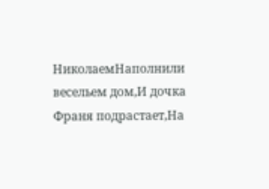НиколаемНаполнили весельем дом,И дочка Франя подрастает,На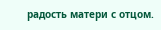радость матери с отцом.